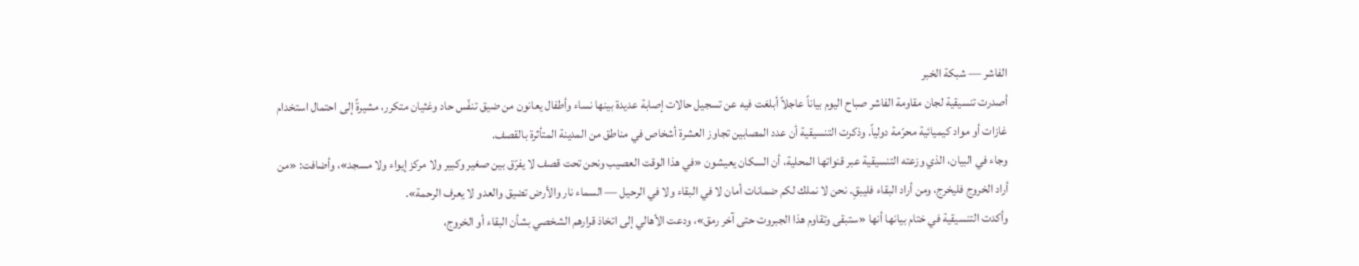الفاشر — شبكة الخبر
أصدرت تنسيقية لجان مقاومة الفاشر صباح اليوم بياناً عاجلاً أبلغت فيه عن تسجيل حالات إصابة عديدة بينها نساء وأطفال يعانون من ضيق تنفّس حاد وغثيان متكرر، مشيرةً إلى احتمال استخدام غازات أو مواد كيميائية محرّمة دولياً. وذكرت التنسيقية أن عدد المصابين تجاوز العشرة أشخاص في مناطق من المدينة المتأثرة بالقصف.
وجاء في البيان، الذي وزعته التنسيقية عبر قنواتها المحلية، أن السكان يعيشون «في هذا الوقت العصيب ونحن تحت قصف لا يفرّق بين صغير وكبير ولا مركز إيواء ولا مسجد»، وأضافت: «من أراد الخروج فليخرج، ومن أراد البقاء فليبقِ. نحن لا نملك لكم ضمانات أمان لا في البقاء ولا في الرحيل — السماء نار والأرض تضيق والعدو لا يعرف الرحمة».
وأكدت التنسيقية في ختام بيانها أنها «ستبقى وتقاوم هذا الجبروت حتى آخر رمق»، ودعت الأهالي إلى اتخاذ قرارهم الشخصي بشأن البقاء أو الخروج،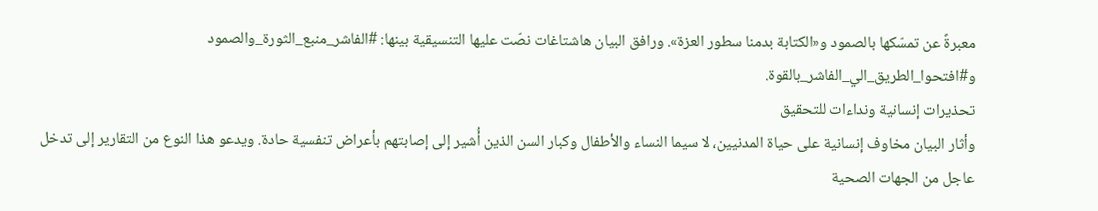معبرةً عن تمسّكها بالصمود و«الكتابة بدمنا سطور العزة». ورافق البيان هاشتاغات نصّت عليها التنسيقية بينها: #الفاشر_منبع_الثورة_والصمود و#افتحوا_الطريق_الي_الفاشر_بالقوة.
تحذيرات إنسانية ونداءات للتحقيق
وأثار البيان مخاوف إنسانية على حياة المدنيين، لا سيما النساء والأطفال وكبار السن الذين أُشير إلى إصابتهم بأعراض تنفسية حادة. ويدعو هذا النوع من التقارير إلى تدخل عاجل من الجهات الصحية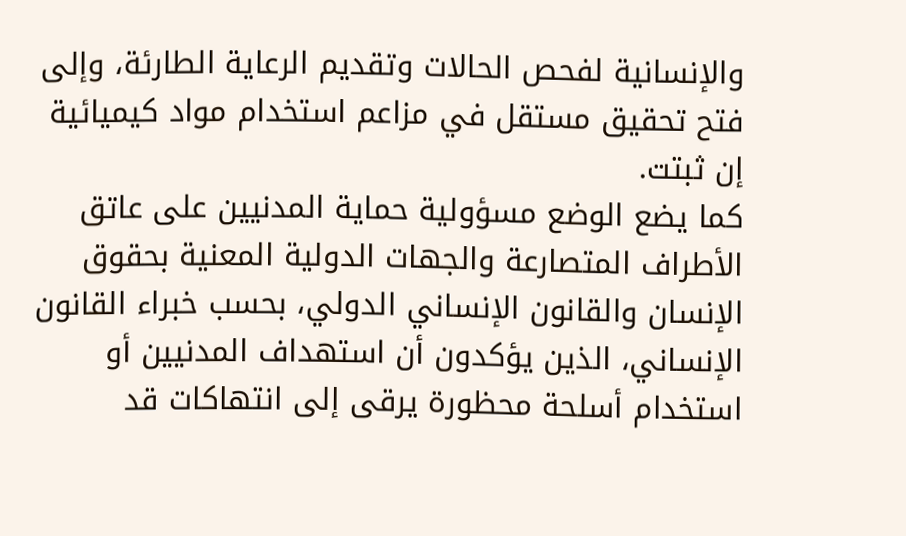والإنسانية لفحص الحالات وتقديم الرعاية الطارئة، وإلى فتح تحقيق مستقل في مزاعم استخدام مواد كيميائية إن ثبتت.
كما يضع الوضع مسؤولية حماية المدنيين على عاتق الأطراف المتصارعة والجهات الدولية المعنية بحقوق الإنسان والقانون الإنساني الدولي، بحسب خبراء القانون الإنساني، الذين يؤكدون أن استهداف المدنيين أو استخدام أسلحة محظورة يرقى إلى انتهاكات قد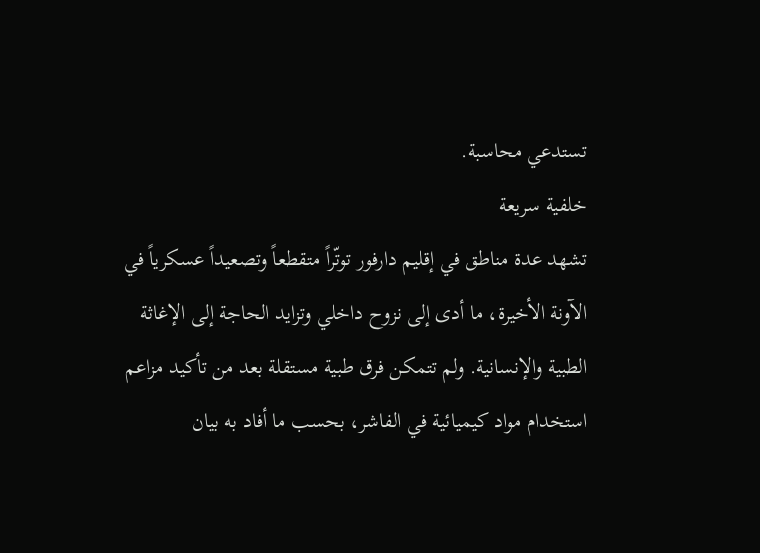تستدعي محاسبة.
خلفية سريعة
تشهد عدة مناطق في إقليم دارفور توتّراً متقطعاً وتصعيداً عسكرياً في الآونة الأخيرة، ما أدى إلى نزوح داخلي وتزايد الحاجة إلى الإغاثة الطبية والإنسانية. ولم تتمكن فرق طبية مستقلة بعد من تأكيد مزاعم استخدام مواد كيميائية في الفاشر، بحسب ما أفاد به بيان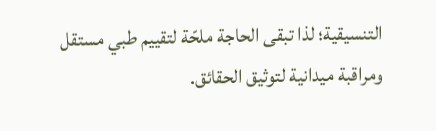التنسيقية؛ لذا تبقى الحاجة ملحّة لتقييم طبي مستقل ومراقبة ميدانية لتوثيق الحقائق.